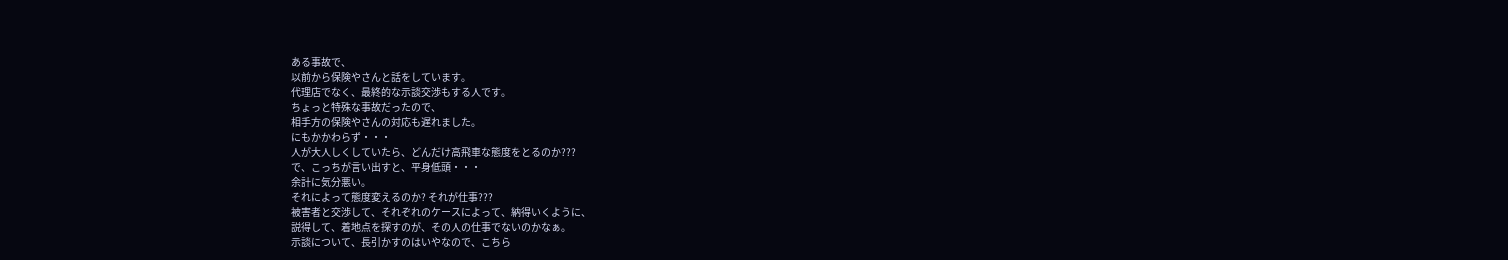ある事故で、
以前から保険やさんと話をしています。
代理店でなく、最終的な示談交渉もする人です。
ちょっと特殊な事故だったので、
相手方の保険やさんの対応も遅れました。
にもかかわらず・・・
人が大人しくしていたら、どんだけ高飛車な態度をとるのか???
で、こっちが言い出すと、平身低頭・・・
余計に気分悪い。
それによって態度変えるのか? それが仕事???
被害者と交渉して、それぞれのケースによって、納得いくように、
説得して、着地点を探すのが、その人の仕事でないのかなぁ。
示談について、長引かすのはいやなので、こちら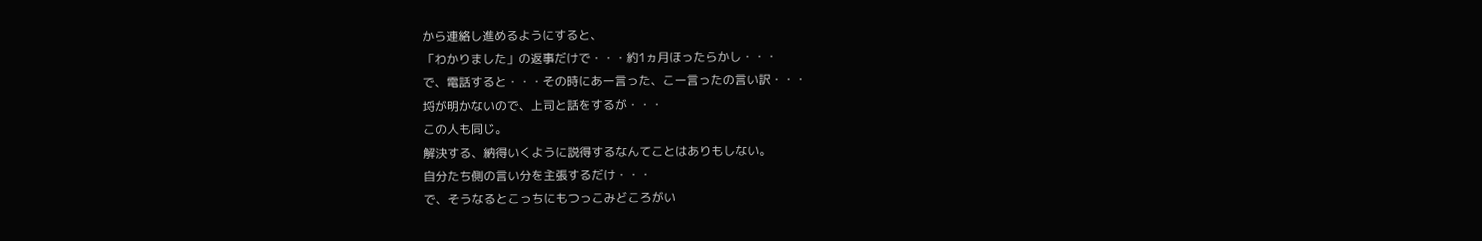から連絡し進めるようにすると、
「わかりました」の返事だけで・・・約1ヵ月ほったらかし・・・
で、電話すると・・・その時にあー言った、こー言ったの言い訳・・・
埒が明かないので、上司と話をするが・・・
この人も同じ。
解決する、納得いくように説得するなんてことはありもしない。
自分たち側の言い分を主張するだけ・・・
で、そうなるとこっちにもつっこみどころがい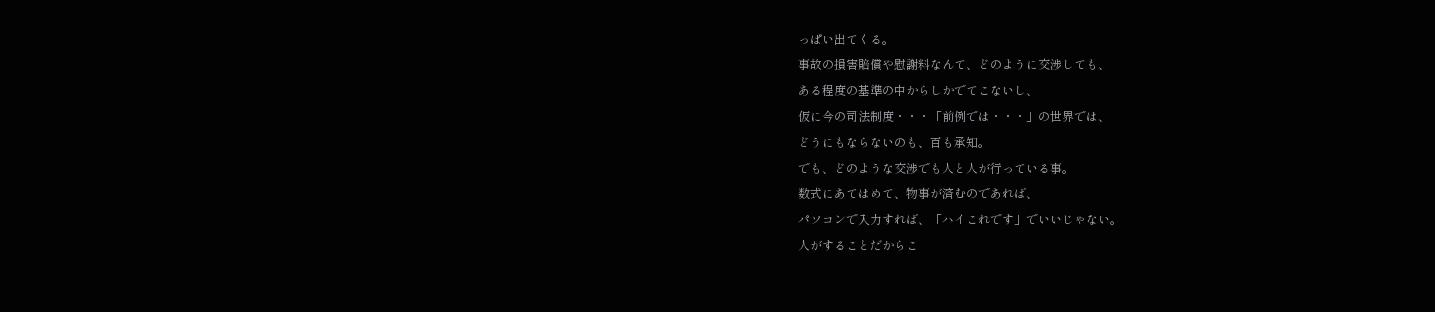っぱい出てくる。
事故の損害賠償や慰謝料なんて、どのように交渉しても、
ある程度の基準の中からしかでてこないし、
仮に今の司法制度・・・「前例では・・・」の世界では、
どうにもならないのも、百も承知。
でも、どのような交渉でも人と人が行っている事。
数式にあてはめて、物事が済むのであれば、
パソコンで入力すれば、「ハイこれです」でいいじゃない。
人がすることだからこ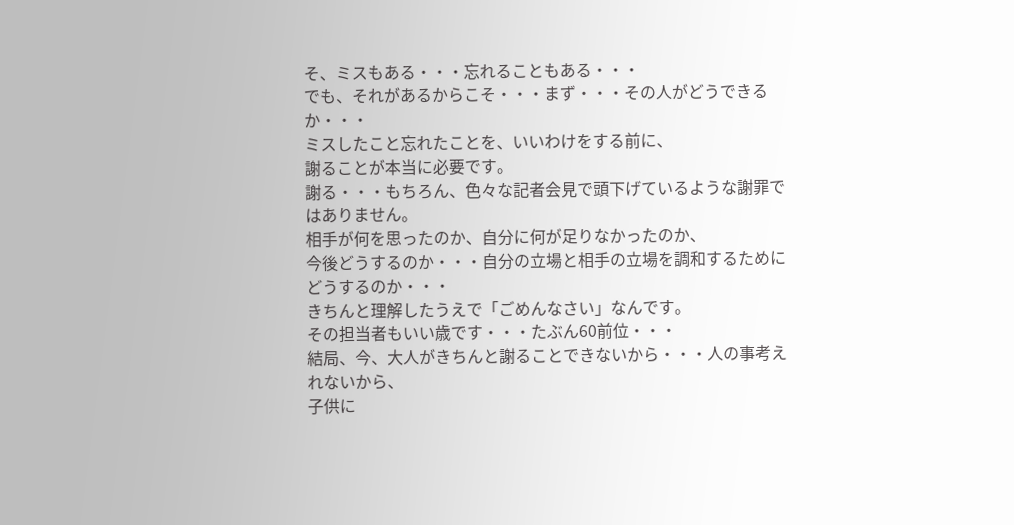そ、ミスもある・・・忘れることもある・・・
でも、それがあるからこそ・・・まず・・・その人がどうできるか・・・
ミスしたこと忘れたことを、いいわけをする前に、
謝ることが本当に必要です。
謝る・・・もちろん、色々な記者会見で頭下げているような謝罪ではありません。
相手が何を思ったのか、自分に何が足りなかったのか、
今後どうするのか・・・自分の立場と相手の立場を調和するためにどうするのか・・・
きちんと理解したうえで「ごめんなさい」なんです。
その担当者もいい歳です・・・たぶん60前位・・・
結局、今、大人がきちんと謝ることできないから・・・人の事考えれないから、
子供に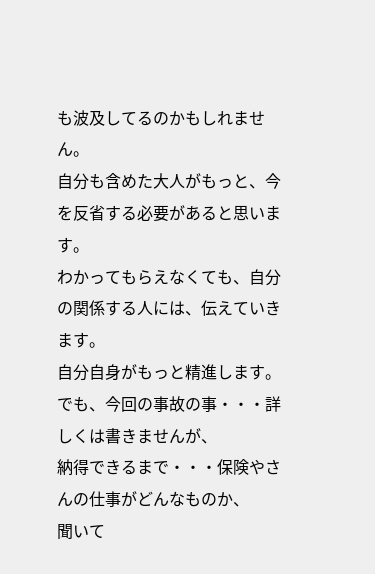も波及してるのかもしれません。
自分も含めた大人がもっと、今を反省する必要があると思います。
わかってもらえなくても、自分の関係する人には、伝えていきます。
自分自身がもっと精進します。
でも、今回の事故の事・・・詳しくは書きませんが、
納得できるまで・・・保険やさんの仕事がどんなものか、
聞いて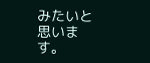みたいと思います。